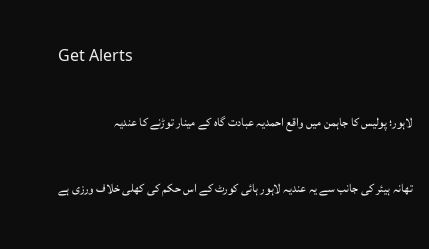Get Alerts

لاہور؛ پولیس کا جاہمن میں واقع احمدیہ عبادت گاہ کے مینار توڑنے کا عندیہ

تھانہ ہیئر کی جانب سے یہ عندیہ لاہور ہائی کورٹ کے اس حکم کی کھلی خلاف ورزی ہے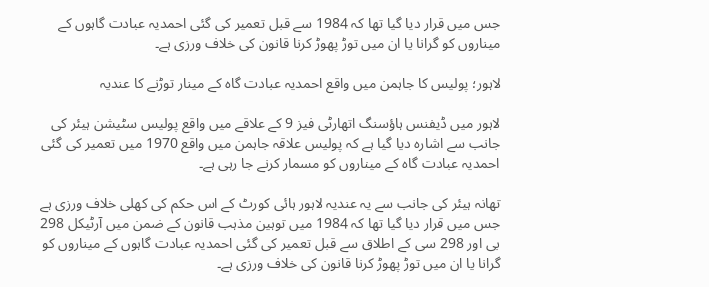جس میں قرار دیا گیا تھا کہ 1984 سے قبل تعمیر کی گئی احمدیہ عبادت گاہوں کے میناروں کو گرانا یا ان میں توڑ پھوڑ کرنا قانون کی خلاف ورزی ہے۔

لاہور؛ پولیس کا جاہمن میں واقع احمدیہ عبادت گاہ کے مینار توڑنے کا عندیہ

لاہور میں ڈیفنس ہاؤسنگ اتھارٹی فیز 9 کے علاقے میں واقع پولیس سٹیشن ہیئر کی جانب سے اشارہ دیا گیا ہے کہ پولیس علاقہ جاہمن میں واقع 1970 میں تعمیر کی گئی احمدیہ عبادت گاہ کے میناروں کو مسمار کرنے جا رہی ہے۔

تھانہ ہیئر کی جانب سے یہ عندیہ لاہور ہائی کورٹ کے اس حکم کی کھلی خلاف ورزی ہے جس میں قرار دیا گیا تھا کہ 1984 میں توہین مذہب قانون کے ضمن میں آرٹیکل 298 بی اور 298 سی کے اطلاق سے قبل تعمیر کی گئی احمدیہ عبادت گاہوں کے میناروں کو گرانا یا ان میں توڑ پھوڑ کرنا قانون کی خلاف ورزی ہے۔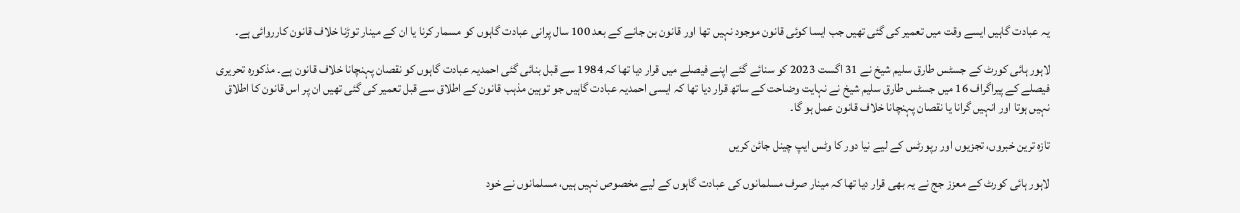یہ عبادت گاہیں ایسے وقت میں تعمیر کی گئی تھیں جب ایسا کوئی قانون موجود نہیں تھا اور قانون بن جانے کے بعد 100 سال پرانی عبادت گاہوں کو مسمار کرنا یا ان کے مینار توڑنا خلاف قانون کارروائی ہے۔

لاہور ہائی کورٹ کے جسٹس طارق سلیم شیخ نے 31 اگست 2023 کو سنائے گئے اپنے فیصلے میں قرار دیا تھا کہ 1984 سے قبل بنائی گئی احمدیہ عبادت گاہوں کو نقصان پہنچانا خلاف قانون ہے۔ مذکورہ تحریری فیصلے کے پیراگراف 16 میں جسٹس طارق سلیم شیخ نے نہایت وضاحت کے ساتھ قرار دیا تھا کہ ایسی احمدیہ عبادت گاہیں جو توہین مذہب قانون کے اطلاق سے قبل تعمیر کی گئی تھیں ان پر اس قانون کا اطلاق نہیں ہوتا اور انہیں گرانا یا نقصان پہنچانا خلاف قانون عمل ہو گا۔

تازہ ترین خبروں، تجزیوں اور رپورٹس کے لیے نیا دور کا وٹس ایپ چینل جائن کریں

لاہور ہائی کورٹ کے معزز جج نے یہ بھی قرار دیا تھا کہ مینار صرف مسلمانوں کی عبادت گاہوں کے لیے مخصوص نہیں ہیں، مسلمانوں نے خود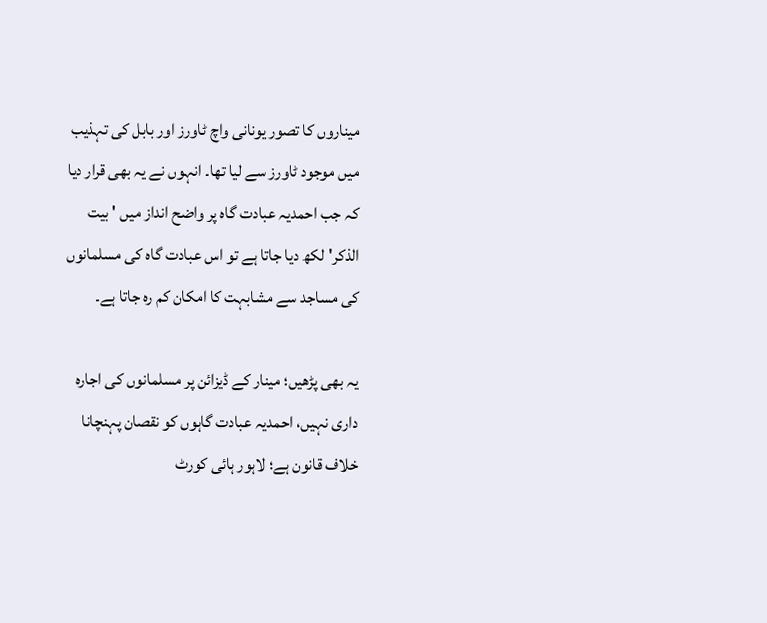میناروں کا تصور یونانی واچ ٹاورز اور بابل کی تہذیب میں موجود ٹاورز سے لیا تھا۔ انہوں نے یہ بھی قرار دیا کہ جب احمدیہ عبادت گاہ پر واضح انداز میں ' بیت الذکر' لکھ دیا جاتا ہے تو اس عبادت گاہ کی مسلمانوں کی مساجد سے مشابہت کا امکان کم رہ جاتا ہے۔

یہ بھی پڑھیں؛ مینار کے ڈیزائن پر مسلمانوں کی اجارہ داری نہیں، احمدیہ عبادت گاہوں کو نقصان پہنچانا خلاف قانون ہے؛ لاہور ہائی کورٹ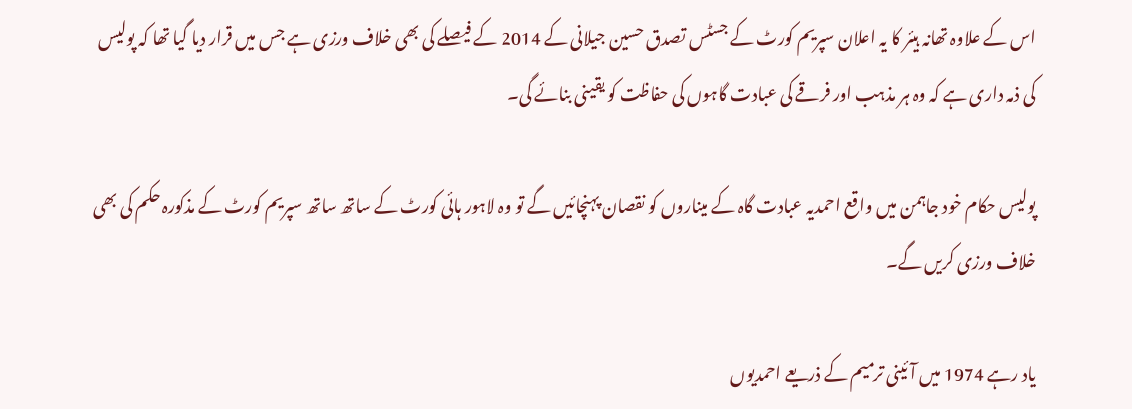اس کے علاوہ تھانہ ہیئر کا یہ اعلان سپریم کورٹ کے جسٹس تصدق حسین جیلانی کے 2014 کے فیصلے کی بھی خلاف ورزی ہے جس میں قرار دیا گیا تھا کہ پولیس کی ذمہ داری ہے کہ وہ ہر مذہب اور فرقے کی عبادت گاہوں کی حفاظت کو یقینی بنائے گی۔

پولیس حکام خود جاہمن میں واقع احمدیہ عبادت گاہ کے میناروں کو نقصان پہنچائیں گے تو وہ لاہور ہائی کورٹ کے ساتھ ساتھ سپریم کورٹ کے مذکورہ حکم کی بھی خلاف ورزی کریں گے۔

یاد رہے 1974 میں آئینی ترمیم کے ذریعے احمدیوں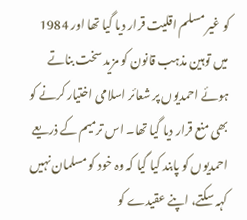کو غیر مسلم اقلیت قرار دیا گیا تھا اور 1984 میں توہین مذہب قانون کو مزید سخت بناتے ہوئے احمدیوں پر شعائر اسلامی اختیار کرنے کو بھی منع قرار دیا گیا تھا۔ اس ترمیم کے ذریعے احمدیوں کو پابند کیا گیا کہ وہ خود کو مسلمان نہیں کہہ سکتے، اپنے عقیدے کو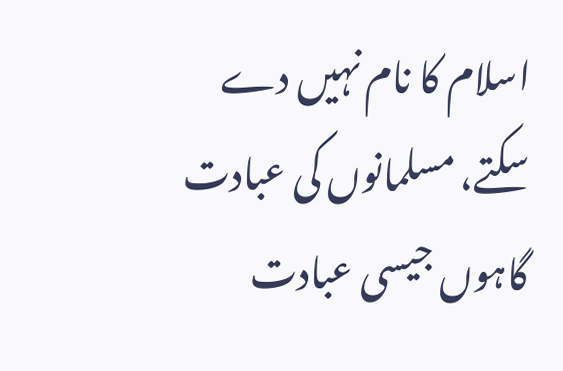اسلام کا نام نہیں دے سکتے، مسلمانوں کی عبادت گاہوں جیسی عبادت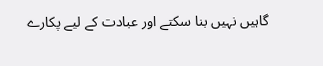گاہیں نہیں بنا سکتے اور عبادت کے لیے پکارے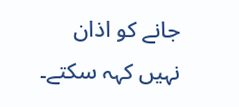جانے کو اذان نہیں کہہ سکتے۔